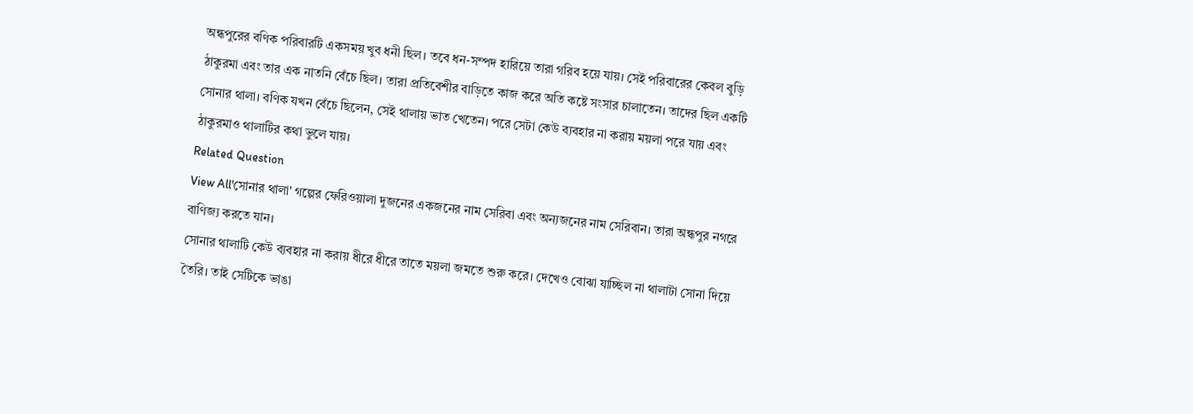অন্ধপুরের বণিক পরিবারটি একসময় খুব ধনী ছিল। তবে ধন-সম্পদ হারিয়ে তারা গরিব হয়ে যায়। সেই পরিবারের কেবল বুড়ি ঠাকুরমা এবং তার এক নাতনি বেঁচে ছিল। তারা প্রতিবেশীর বাড়িতে কাজ করে অতি কষ্টে সংসার চালাতেন। তাদের ছিল একটি সোনার থালা। বণিক যখন বেঁচে ছিলেন, সেই থালায় ভাত খেতেন। পরে সেটা কেউ ব্যবহার না করায় ময়লা পরে যায় এবং ঠাকুরমাও থালাটির কথা ভুলে যায়।
Related Question
View All'সোনার থালা' গল্পের ফেরিওয়ালা দুজনের একজনের নাম সেরিবা এবং অন্যজনের নাম সেরিবান। তারা অন্ধপুর নগরে বাণিজ্য করতে যান।
সোনার থালাটি কেউ ব্যবহার না করায় ধীরে ধীরে তাতে ময়লা জমতে শুরু করে। দেখেও বোঝা যাচ্ছিল না থালাটা সোনা দিয়ে তৈরি। তাই সেটিকে ভাঙা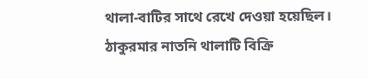থালা-বাটির সাথে রেখে দেওয়া হয়েছিল।
ঠাকুরমার নাতনি থালাটি বিক্রি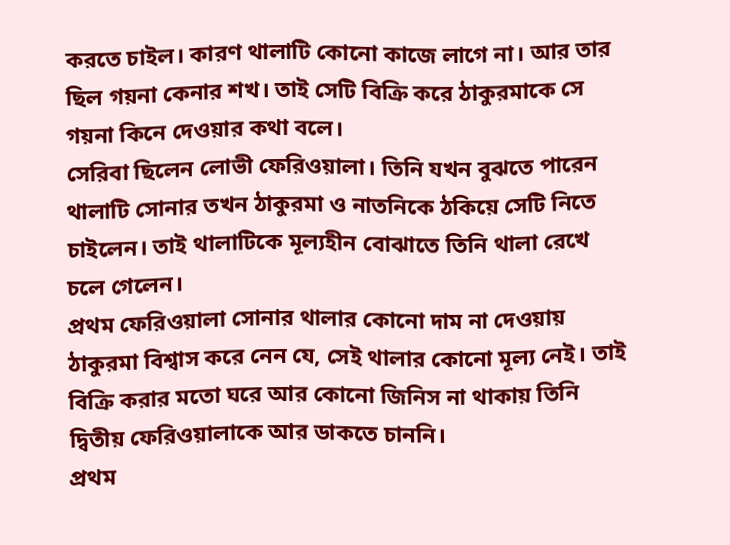করতে চাইল। কারণ থালাটি কোনো কাজে লাগে না। আর তার ছিল গয়না কেনার শখ। তাই সেটি বিক্রি করে ঠাকুরমাকে সে গয়না কিনে দেওয়ার কথা বলে।
সেরিবা ছিলেন লোভী ফেরিওয়ালা। তিনি যখন বুঝতে পারেন থালাটি সোনার তখন ঠাকুরমা ও নাতনিকে ঠকিয়ে সেটি নিতে চাইলেন। তাই থালাটিকে মূল্যহীন বোঝাতে তিনি থালা রেখে চলে গেলেন।
প্রথম ফেরিওয়ালা সোনার থালার কোনো দাম না দেওয়ায় ঠাকুরমা বিশ্বাস করে নেন যে, সেই থালার কোনো মূল্য নেই। তাই বিক্রি করার মতো ঘরে আর কোনো জিনিস না থাকায় তিনি দ্বিতীয় ফেরিওয়ালাকে আর ডাকতে চাননি।
প্রথম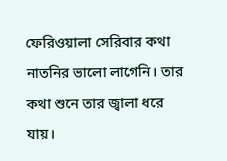ফেরিওয়ালা সেরিবার কথা নাতনির ভালো লাগেনি। তার কথা শুনে তার জ্বালা ধরে যায়।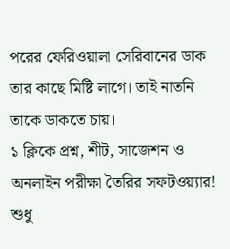পরের ফেরিওয়ালা সেরিবানের ডাক তার কাছে মিষ্টি লাগে। তাই নাতনি তাকে ডাকতে চায়।
১ ক্লিকে প্রশ্ন, শীট, সাজেশন ও
অনলাইন পরীক্ষা তৈরির সফটওয়্যার!
শুধু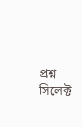প্রশ্ন সিলেক্ট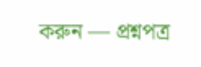করুন — প্রশ্নপত্র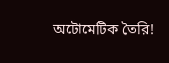অটোমেটিক তৈরি!